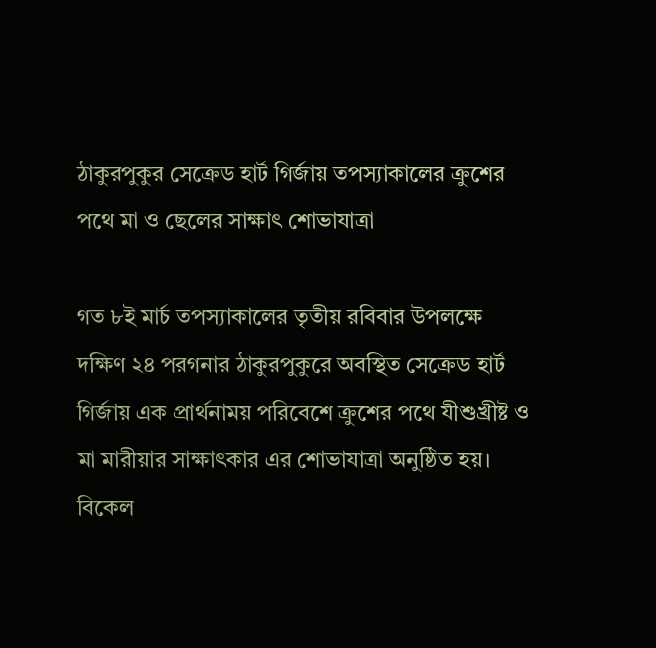ঠাকুরপুকুর সেক্রেড হার্ট গির্জায় তপস্যাকালের ক্রুশের পথে মা ও ছেলের সাক্ষাৎ শোভাযাত্রা

গত ৮ই মার্চ তপস্যাকালের তৃতীয় রবিবার উপলক্ষে দক্ষিণ ২৪ পরগনার ঠাকুরপুকুরে অবস্থিত সেক্রেড হার্ট গির্জায় এক প্রার্থনাময় পরিবেশে ক্রুশের পথে যীশুখ্রীষ্ট ও মা মারীয়ার সাক্ষাৎকার এর শোভাযাত্রা অনুষ্ঠিত হয়। বিকেল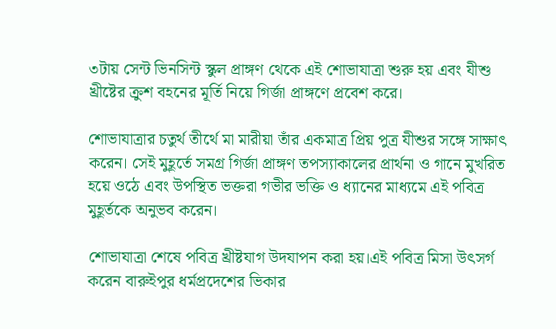৩টায় সেন্ট ভিনসিন্ট স্কুল প্রাঙ্গণ থেকে এই শোভাযাত্রা শুরু হয় এবং যীশু খ্রীষ্টের ক্রুশ বহনের মূর্তি নিয়ে গির্জা প্রাঙ্গণে প্রবেশ করে।

শোভাযাত্রার চতুর্থ তীর্থে মা মারীয়া তাঁর একমাত্র প্রিয় পুত্র যীশুর সঙ্গে সাক্ষাৎ করেন। সেই মুহূর্তে সমগ্র গির্জা প্রাঙ্গণ তপস্যাকালের প্রার্থনা ও গানে মুখরিত হয়ে ওঠে এবং উপস্থিত ভক্তরা গভীর ভক্তি ও ধ্যানের মাধ্যমে এই পবিত্র মুহূর্তকে অনুভব করেন।

শোভাযাত্রা শেষে পবিত্র খ্রীষ্টযাগ উদযাপন করা হয়।এই পবিত্র মিসা উৎসর্গ করেন বারুইপুর ধর্মপ্রদেশের ভিকার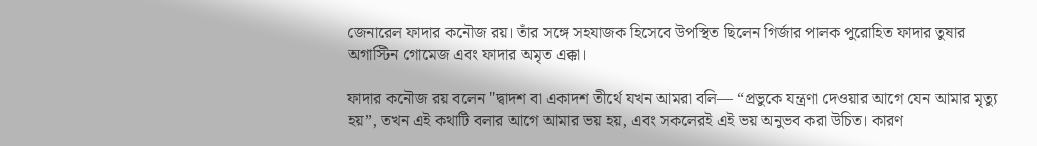জেনারেল ফাদার কনৌজ রয়। তাঁর সঙ্গে সহযাজক হিসেবে উপস্থিত ছিলেন গির্জার পালক পুরোহিত ফাদার তুষার অগাস্টিন গোমেজ এবং ফাদার অমৃত এক্কা।

ফাদার কনৌজ রয় বলেন "দ্বাদশ বা একাদশ তীর্থে যখন আমরা বলি— “প্রভুকে যন্ত্রণা দেওয়ার আগে যেন আমার মৃত্যু হয়”, তখন এই কথাটি বলার আগে আমার ভয় হয়, এবং সকলেরই এই ভয় অনুভব করা উচিত। কারণ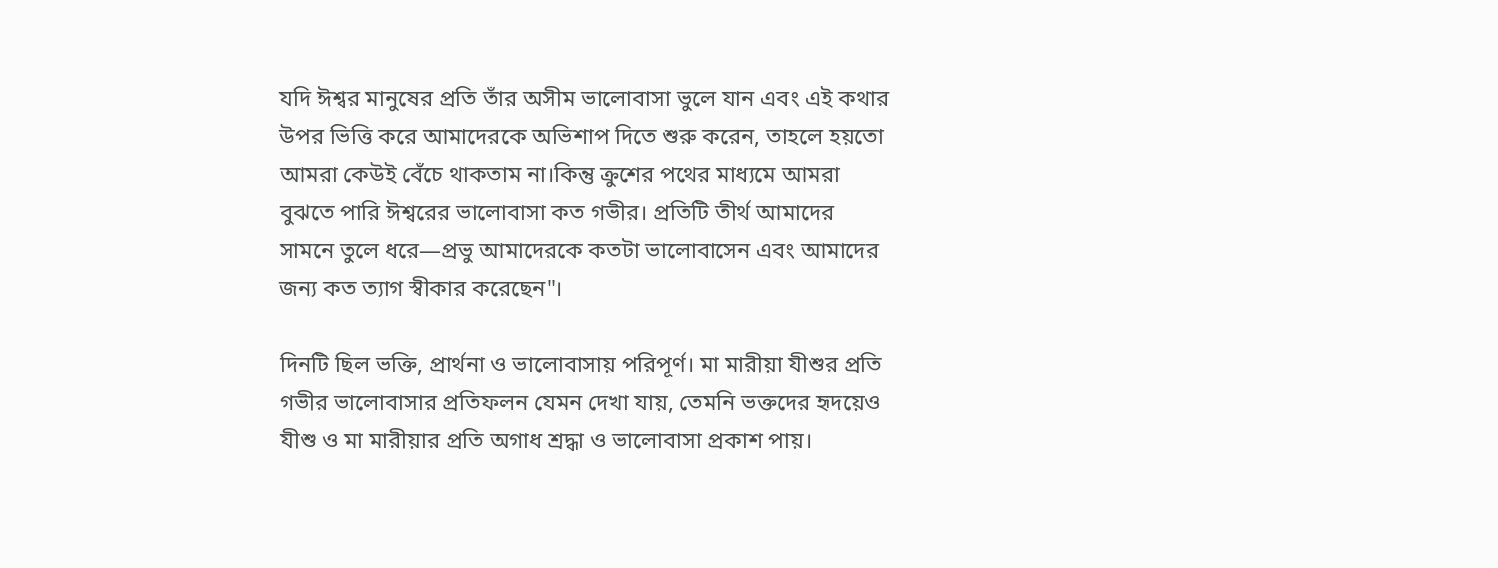যদি ঈশ্বর মানুষের প্রতি তাঁর অসীম ভালোবাসা ভুলে যান এবং এই কথার উপর ভিত্তি করে আমাদেরকে অভিশাপ দিতে শুরু করেন, তাহলে হয়তো আমরা কেউই বেঁচে থাকতাম না।কিন্তু ক্রুশের পথের মাধ্যমে আমরা বুঝতে পারি ঈশ্বরের ভালোবাসা কত গভীর। প্রতিটি তীর্থ আমাদের সামনে তুলে ধরে—প্রভু আমাদেরকে কতটা ভালোবাসেন এবং আমাদের জন্য কত ত্যাগ স্বীকার করেছেন"।

দিনটি ছিল ভক্তি, প্রার্থনা ও ভালোবাসায় পরিপূর্ণ। মা মারীয়া যীশুর প্রতি গভীর ভালোবাসার প্রতিফলন যেমন দেখা যায়, তেমনি ভক্তদের হৃদয়েও যীশু ও মা মারীয়ার প্রতি অগাধ শ্রদ্ধা ও ভালোবাসা প্রকাশ পায়।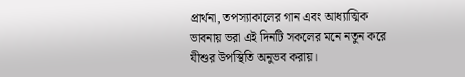প্রার্থনা, তপস্যাকালের গান এবং আধ্যাত্মিক ভাবনায় ভরা এই দিনটি সকলের মনে নতুন করে যীশুর উপস্থিতি অনুভব করায়।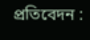প্রতিবেদন :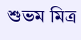শুভম মিত্র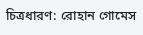চিত্রধারণ: রোহান গোমেস